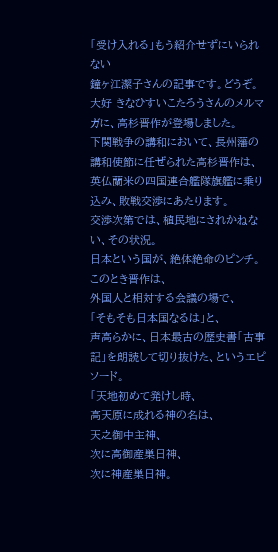「受け入れる」もう紹介せずにいられない
鐘ヶ江潔子さんの記事です。どうぞ。
大好 きなひすいこたろうさんのメルマガに、高杉晋作が登場しました。
下関戦争の講和において、長州藩の講和使節に任ぜられた高杉晋作は、英仏蘭米の四国連合艦隊旗艦に乗り込み、敗戦交渉にあたります。
交渉次第では、植民地にされかねない、その状況。
日本という国が、絶体絶命のピンチ。
このとき晋作は、
外国人と相対する会議の場で、
「そもそも日本国なるは」と、
声高らかに、日本最古の歴史書「古事記」を朗読して切り抜けた、というエピソード。
「天地初めて発けし時、
高天原に成れる神の名は、
天之御中主神、
次に高御産巣日神、
次に神産巣日神。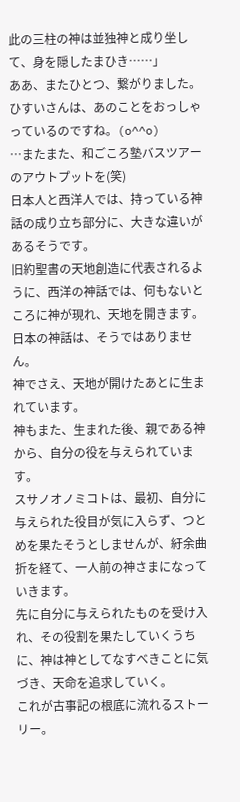此の三柱の神は並独神と成り坐して、身を隠したまひき……」
ああ、またひとつ、繋がりました。
ひすいさんは、あのことをおっしゃっているのですね。(o^^o)
…またまた、和ごころ塾バスツアーのアウトプットを(笑)
日本人と西洋人では、持っている神話の成り立ち部分に、大きな違いがあるそうです。
旧約聖書の天地創造に代表されるように、西洋の神話では、何もないところに神が現れ、天地を開きます。
日本の神話は、そうではありません。
神でさえ、天地が開けたあとに生まれています。
神もまた、生まれた後、親である神から、自分の役を与えられています。
スサノオノミコトは、最初、自分に与えられた役目が気に入らず、つとめを果たそうとしませんが、紆余曲折を経て、一人前の神さまになっていきます。
先に自分に与えられたものを受け入れ、その役割を果たしていくうちに、神は神としてなすべきことに気づき、天命を追求していく。
これが古事記の根底に流れるストーリー。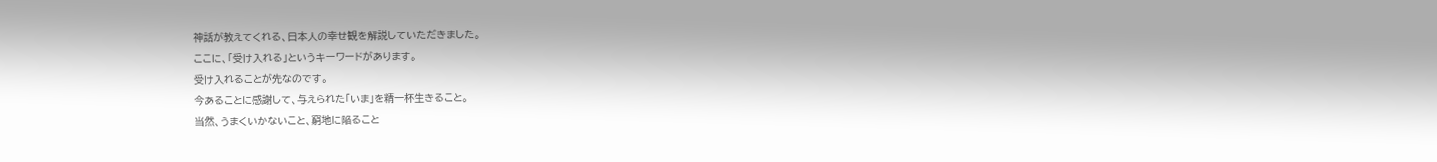神話が教えてくれる、日本人の幸せ観を解説していただきました。
ここに、「受け入れる」というキーワードがあります。
受け入れることが先なのです。
今あることに感謝して、与えられた「いま」を精一杯生きること。
当然、うまくいかないこと、窮地に陥ること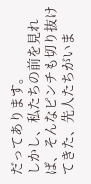だってあります。
しかし、私たちの前を見れば、そんなピンチも切り抜けてきた、先人たちがいま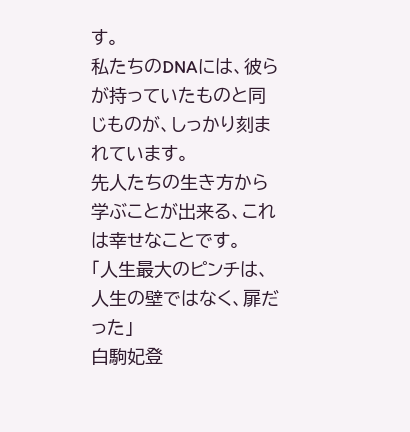す。
私たちのDNAには、彼らが持っていたものと同じものが、しっかり刻まれています。
先人たちの生き方から学ぶことが出来る、これは幸せなことです。
「人生最大のピンチは、
人生の壁ではなく、扉だった」
白駒妃登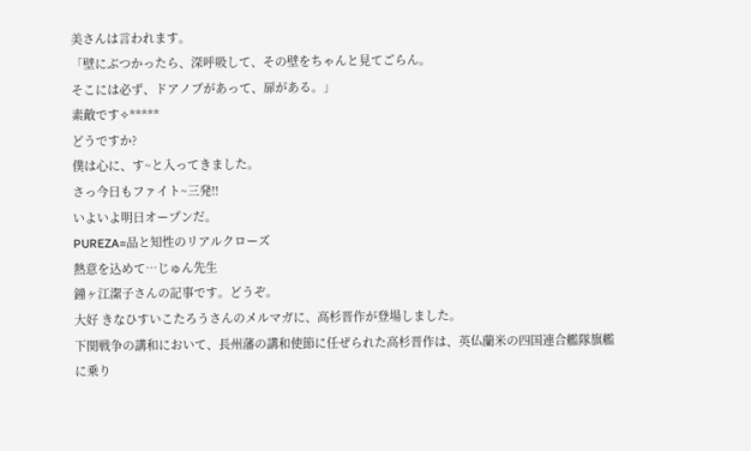美さんは言われます。
「壁にぶつかったら、深呼吸して、その壁をちゃんと見てごらん。
そこには必ず、ドアノブがあって、扉がある。」
素敵です✧*****
どうですか?
僕は心に、す~と入ってきました。
さっ今日もファイト~三発‼
いよいよ明日オープンだ。
PUREZA=品と知性のリアルクローズ
熱意を込めて…じゅん先生
鐘ヶ江潔子さんの記事です。どうぞ。
大好 きなひすいこたろうさんのメルマガに、高杉晋作が登場しました。
下関戦争の講和において、長州藩の講和使節に任ぜられた高杉晋作は、英仏蘭米の四国連合艦隊旗艦に乗り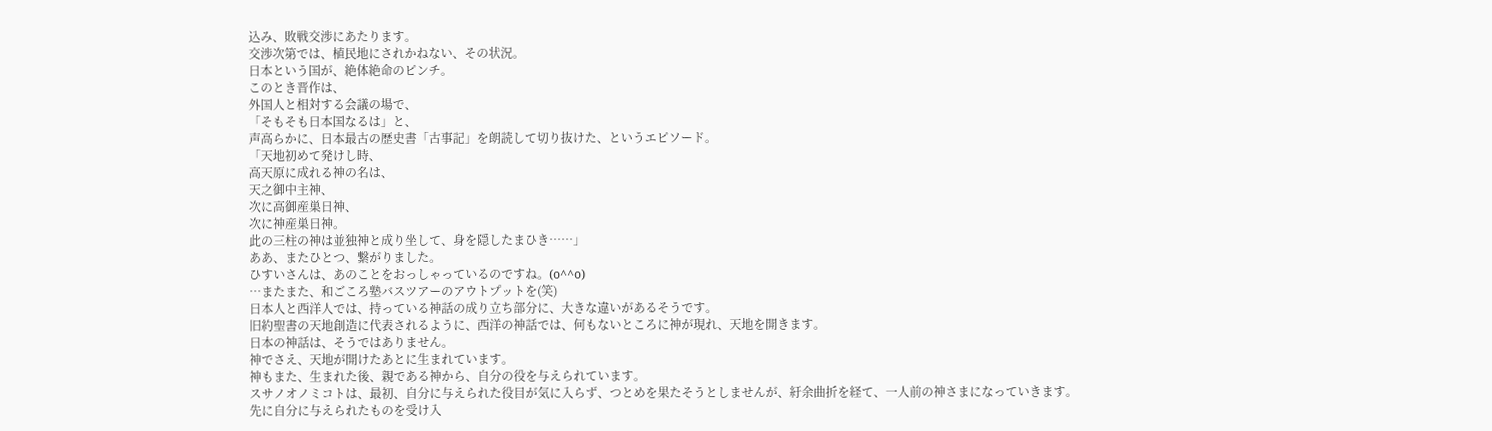込み、敗戦交渉にあたります。
交渉次第では、植民地にされかねない、その状況。
日本という国が、絶体絶命のピンチ。
このとき晋作は、
外国人と相対する会議の場で、
「そもそも日本国なるは」と、
声高らかに、日本最古の歴史書「古事記」を朗読して切り抜けた、というエピソード。
「天地初めて発けし時、
高天原に成れる神の名は、
天之御中主神、
次に高御産巣日神、
次に神産巣日神。
此の三柱の神は並独神と成り坐して、身を隠したまひき……」
ああ、またひとつ、繋がりました。
ひすいさんは、あのことをおっしゃっているのですね。(o^^o)
…またまた、和ごころ塾バスツアーのアウトプットを(笑)
日本人と西洋人では、持っている神話の成り立ち部分に、大きな違いがあるそうです。
旧約聖書の天地創造に代表されるように、西洋の神話では、何もないところに神が現れ、天地を開きます。
日本の神話は、そうではありません。
神でさえ、天地が開けたあとに生まれています。
神もまた、生まれた後、親である神から、自分の役を与えられています。
スサノオノミコトは、最初、自分に与えられた役目が気に入らず、つとめを果たそうとしませんが、紆余曲折を経て、一人前の神さまになっていきます。
先に自分に与えられたものを受け入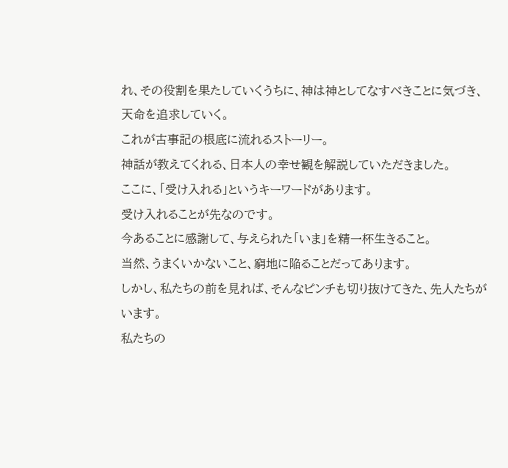れ、その役割を果たしていくうちに、神は神としてなすべきことに気づき、天命を追求していく。
これが古事記の根底に流れるストーリー。
神話が教えてくれる、日本人の幸せ観を解説していただきました。
ここに、「受け入れる」というキーワードがあります。
受け入れることが先なのです。
今あることに感謝して、与えられた「いま」を精一杯生きること。
当然、うまくいかないこと、窮地に陥ることだってあります。
しかし、私たちの前を見れば、そんなピンチも切り抜けてきた、先人たちがいます。
私たちの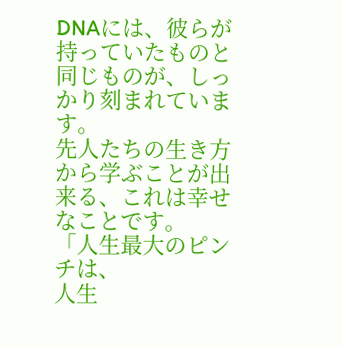DNAには、彼らが持っていたものと同じものが、しっかり刻まれています。
先人たちの生き方から学ぶことが出来る、これは幸せなことです。
「人生最大のピンチは、
人生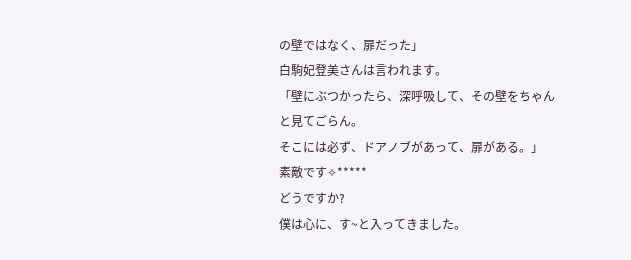の壁ではなく、扉だった」
白駒妃登美さんは言われます。
「壁にぶつかったら、深呼吸して、その壁をちゃんと見てごらん。
そこには必ず、ドアノブがあって、扉がある。」
素敵です✧*****
どうですか?
僕は心に、す~と入ってきました。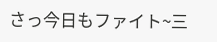さっ今日もファイト~三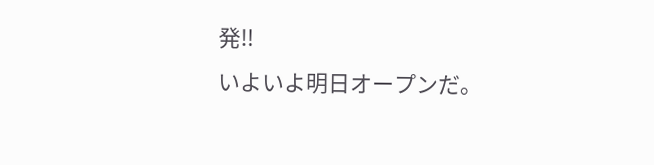発‼
いよいよ明日オープンだ。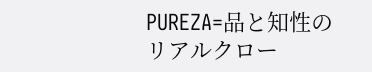PUREZA=品と知性のリアルクロー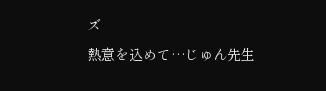ズ
熱意を込めて…じゅん先生